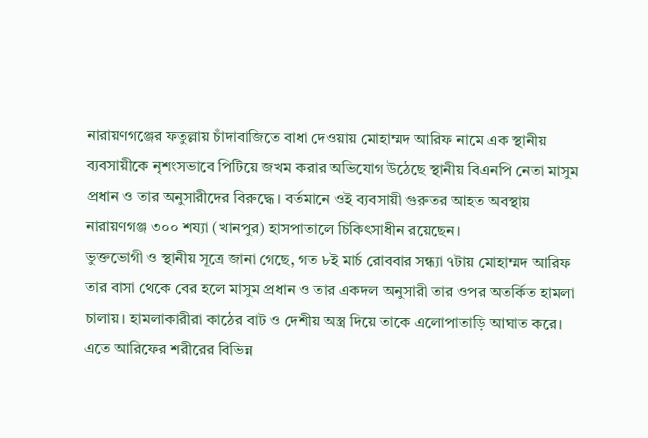নারায়ণগঞ্জের ফতুল্লায় চাঁদাবাজিতে বাধা দেওয়ায় মোহাম্মদ আরিফ নামে এক স্থানীয় ব্যবসায়ীকে নৃশংসভাবে পিটিয়ে জখম করার অভিযোগ উঠেছে স্থানীয় বিএনপি নেতা মাসুম প্রধান ও তার অনুসারীদের বিরুদ্ধে। বর্তমানে ওই ব্যবসায়ী গুরুতর আহত অবস্থায় নারায়ণগঞ্জ ৩০০ শয্যা (খানপুর) হাসপাতালে চিকিৎসাধীন রয়েছেন।
ভুক্তভোগী ও স্থানীয় সূত্রে জানা গেছে, গত ৮ই মার্চ রোববার সন্ধ্যা ৭টায় মোহাম্মদ আরিফ তার বাসা থেকে বের হলে মাসুম প্রধান ও তার একদল অনুসারী তার ওপর অতর্কিত হামলা চালায়। হামলাকারীরা কাঠের বাট ও দেশীয় অস্ত্র দিয়ে তাকে এলোপাতাড়ি আঘাত করে। এতে আরিফের শরীরের বিভিন্ন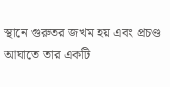স্থানে গুরুতর জখম হয় এবং প্রচণ্ড আঘাতে তার একটি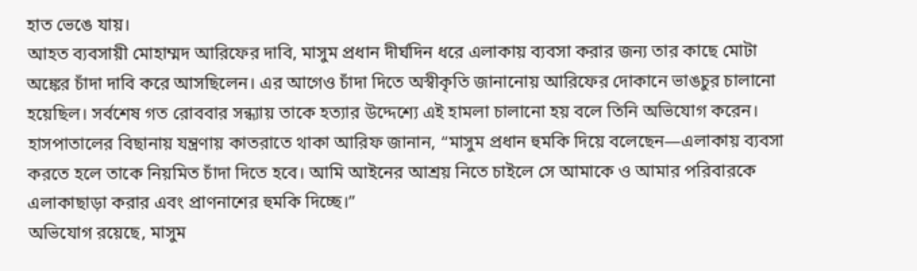হাত ভেঙে যায়।
আহত ব্যবসায়ী মোহাম্মদ আরিফের দাবি, মাসুম প্রধান দীর্ঘদিন ধরে এলাকায় ব্যবসা করার জন্য তার কাছে মোটা অঙ্কের চাঁদা দাবি করে আসছিলেন। এর আগেও চাঁদা দিতে অস্বীকৃতি জানানোয় আরিফের দোকানে ভাঙচুর চালানো হয়েছিল। সর্বশেষ গত রোববার সন্ধ্যায় তাকে হত্যার উদ্দেশ্যে এই হামলা চালানো হয় বলে তিনি অভিযোগ করেন।
হাসপাতালের বিছানায় যন্ত্রণায় কাতরাতে থাকা আরিফ জানান, “মাসুম প্রধান হুমকি দিয়ে বলেছেন—এলাকায় ব্যবসা করতে হলে তাকে নিয়মিত চাঁদা দিতে হবে। আমি আইনের আশ্রয় নিতে চাইলে সে আমাকে ও আমার পরিবারকে এলাকাছাড়া করার এবং প্রাণনাশের হুমকি দিচ্ছে।”
অভিযোগ রয়েছে, মাসুম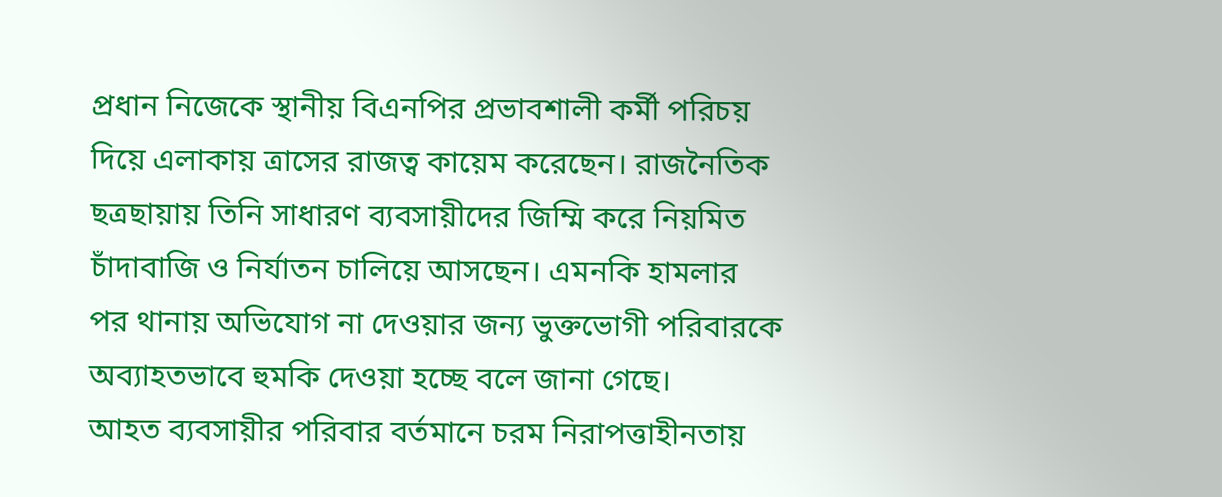প্রধান নিজেকে স্থানীয় বিএনপির প্রভাবশালী কর্মী পরিচয় দিয়ে এলাকায় ত্রাসের রাজত্ব কায়েম করেছেন। রাজনৈতিক ছত্রছায়ায় তিনি সাধারণ ব্যবসায়ীদের জিম্মি করে নিয়মিত চাঁদাবাজি ও নির্যাতন চালিয়ে আসছেন। এমনকি হামলার পর থানায় অভিযোগ না দেওয়ার জন্য ভুক্তভোগী পরিবারকে অব্যাহতভাবে হুমকি দেওয়া হচ্ছে বলে জানা গেছে।
আহত ব্যবসায়ীর পরিবার বর্তমানে চরম নিরাপত্তাহীনতায়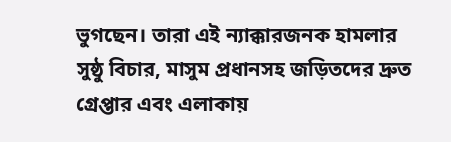ভুগছেন। তারা এই ন্যাক্কারজনক হামলার সুষ্ঠু বিচার, মাসুম প্রধানসহ জড়িতদের দ্রুত গ্রেপ্তার এবং এলাকায়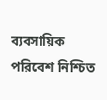ব্যবসায়িক পরিবেশ নিশ্চিত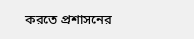করতে প্রশাসনের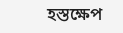হস্তক্ষেপ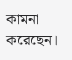কামনা করেছেন।